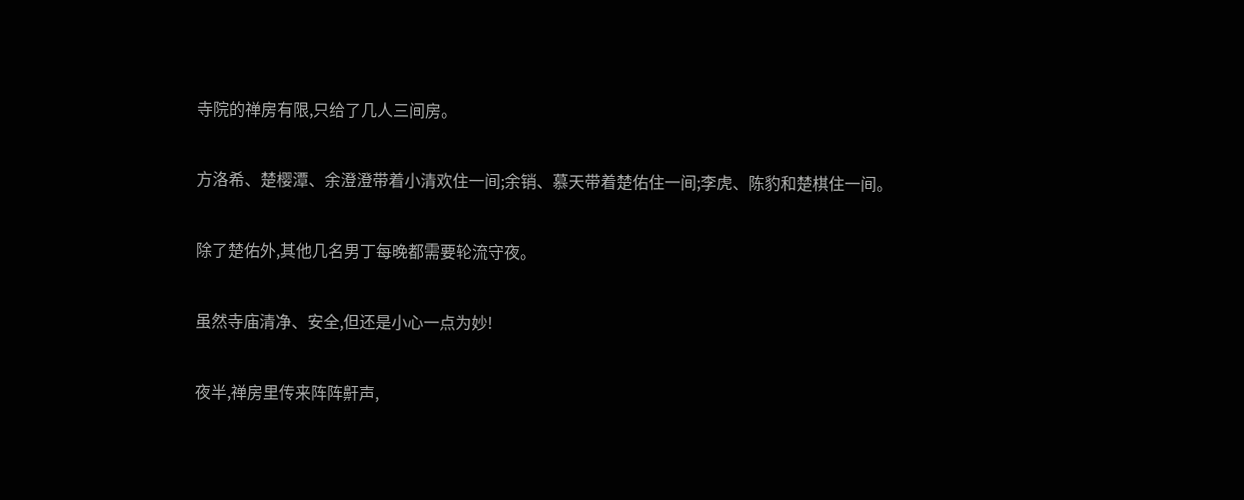寺院的禅房有限,只给了几人三间房。

方洛希、楚樱潭、余澄澄带着小清欢住一间;余销、慕天带着楚佑住一间;李虎、陈豹和楚棋住一间。

除了楚佑外,其他几名男丁每晚都需要轮流守夜。

虽然寺庙清净、安全,但还是小心一点为妙!

夜半,禅房里传来阵阵鼾声,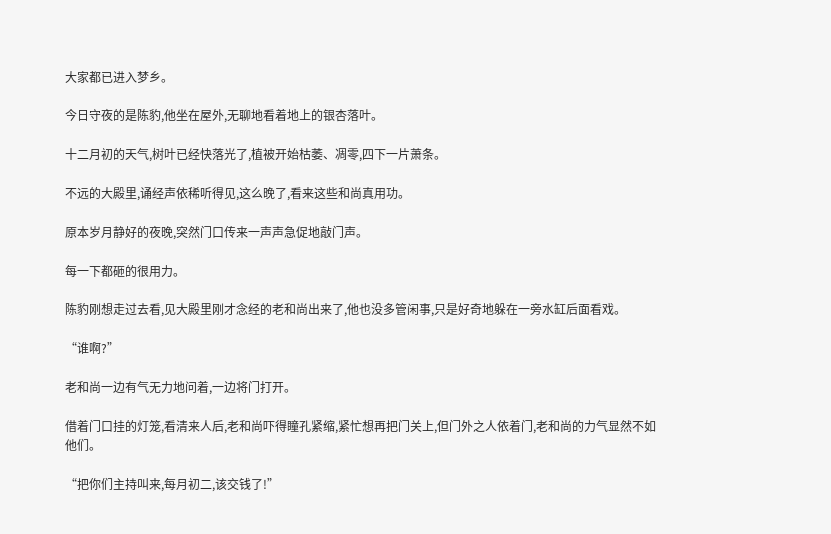大家都已进入梦乡。

今日守夜的是陈豹,他坐在屋外,无聊地看着地上的银杏落叶。

十二月初的天气,树叶已经快落光了,植被开始枯萎、凋零,四下一片萧条。

不远的大殿里,诵经声依稀听得见,这么晚了,看来这些和尚真用功。

原本岁月静好的夜晚,突然门口传来一声声急促地敲门声。

每一下都砸的很用力。

陈豹刚想走过去看,见大殿里刚才念经的老和尚出来了,他也没多管闲事,只是好奇地躲在一旁水缸后面看戏。

“谁啊?”

老和尚一边有气无力地问着,一边将门打开。

借着门口挂的灯笼,看清来人后,老和尚吓得瞳孔紧缩,紧忙想再把门关上,但门外之人依着门,老和尚的力气显然不如他们。

“把你们主持叫来,每月初二,该交钱了!”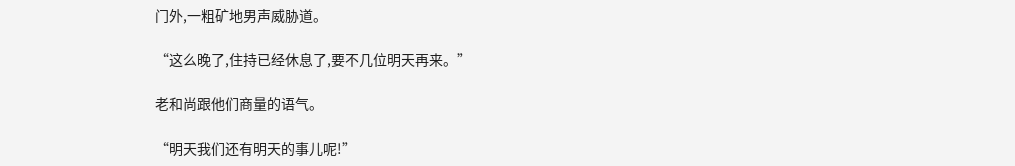门外,一粗矿地男声威胁道。

“这么晚了,住持已经休息了,要不几位明天再来。”

老和尚跟他们商量的语气。

“明天我们还有明天的事儿呢!”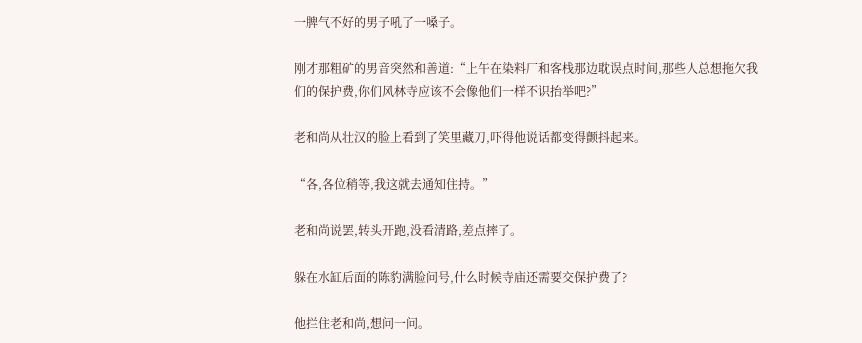一脾气不好的男子吼了一嗓子。

刚才那粗矿的男音突然和善道:“上午在染料厂和客栈那边耽误点时间,那些人总想拖欠我们的保护费,你们风林寺应该不会像他们一样不识抬举吧?”

老和尚从壮汉的脸上看到了笑里藏刀,吓得他说话都变得颤抖起来。

“各,各位稍等,我这就去通知住持。”

老和尚说罢,转头开跑,没看清路,差点摔了。

躲在水缸后面的陈豹满脸问号,什么时候寺庙还需要交保护费了?

他拦住老和尚,想问一问。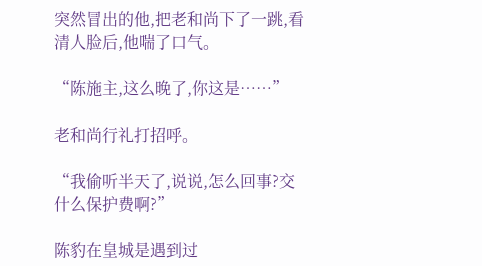突然冒出的他,把老和尚下了一跳,看清人脸后,他喘了口气。

“陈施主,这么晚了,你这是……”

老和尚行礼打招呼。

“我偷听半天了,说说,怎么回事?交什么保护费啊?”

陈豹在皇城是遇到过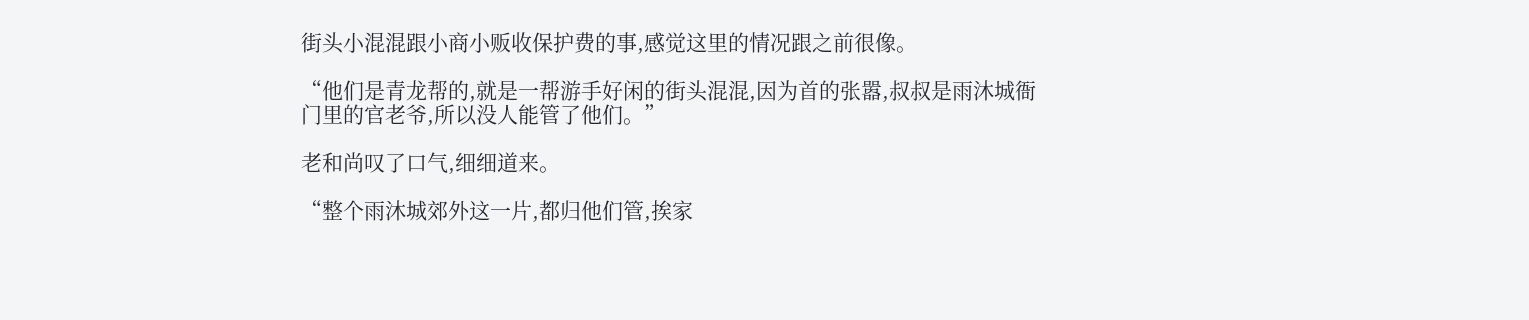街头小混混跟小商小贩收保护费的事,感觉这里的情况跟之前很像。

“他们是青龙帮的,就是一帮游手好闲的街头混混,因为首的张嚣,叔叔是雨沐城衙门里的官老爷,所以没人能管了他们。”

老和尚叹了口气,细细道来。

“整个雨沐城郊外这一片,都归他们管,挨家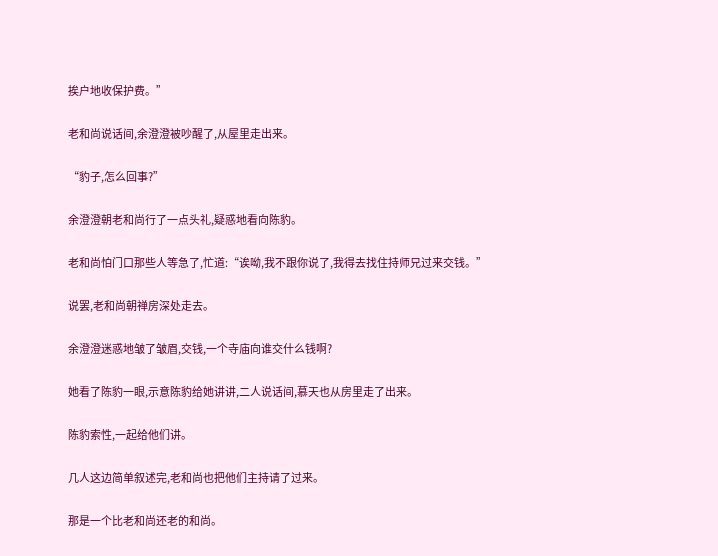挨户地收保护费。”

老和尚说话间,余澄澄被吵醒了,从屋里走出来。

“豹子,怎么回事?”

余澄澄朝老和尚行了一点头礼,疑惑地看向陈豹。

老和尚怕门口那些人等急了,忙道:“诶呦,我不跟你说了,我得去找住持师兄过来交钱。”

说罢,老和尚朝禅房深处走去。

余澄澄迷惑地皱了皱眉,交钱,一个寺庙向谁交什么钱啊?

她看了陈豹一眼,示意陈豹给她讲讲,二人说话间,慕天也从房里走了出来。

陈豹索性,一起给他们讲。

几人这边简单叙述完,老和尚也把他们主持请了过来。

那是一个比老和尚还老的和尚。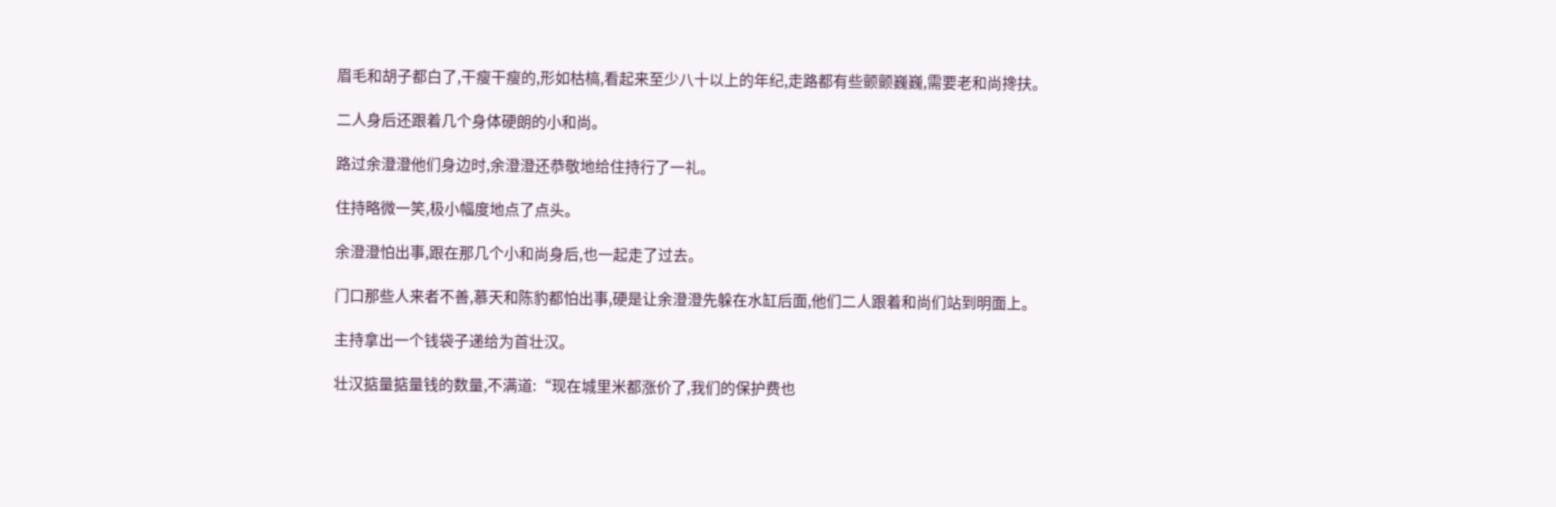眉毛和胡子都白了,干瘦干瘦的,形如枯槁,看起来至少八十以上的年纪,走路都有些颤颤巍巍,需要老和尚搀扶。

二人身后还跟着几个身体硬朗的小和尚。

路过余澄澄他们身边时,余澄澄还恭敬地给住持行了一礼。

住持略微一笑,极小幅度地点了点头。

余澄澄怕出事,跟在那几个小和尚身后,也一起走了过去。

门口那些人来者不善,慕天和陈豹都怕出事,硬是让余澄澄先躲在水缸后面,他们二人跟着和尚们站到明面上。

主持拿出一个钱袋子递给为首壮汉。

壮汉掂量掂量钱的数量,不满道:“现在城里米都涨价了,我们的保护费也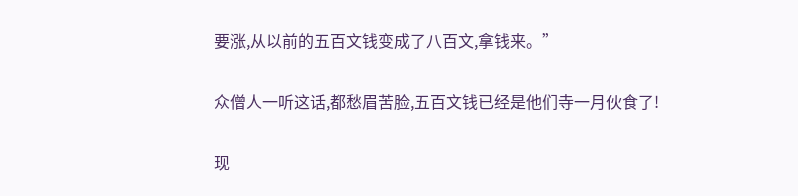要涨,从以前的五百文钱变成了八百文,拿钱来。”

众僧人一听这话,都愁眉苦脸,五百文钱已经是他们寺一月伙食了!

现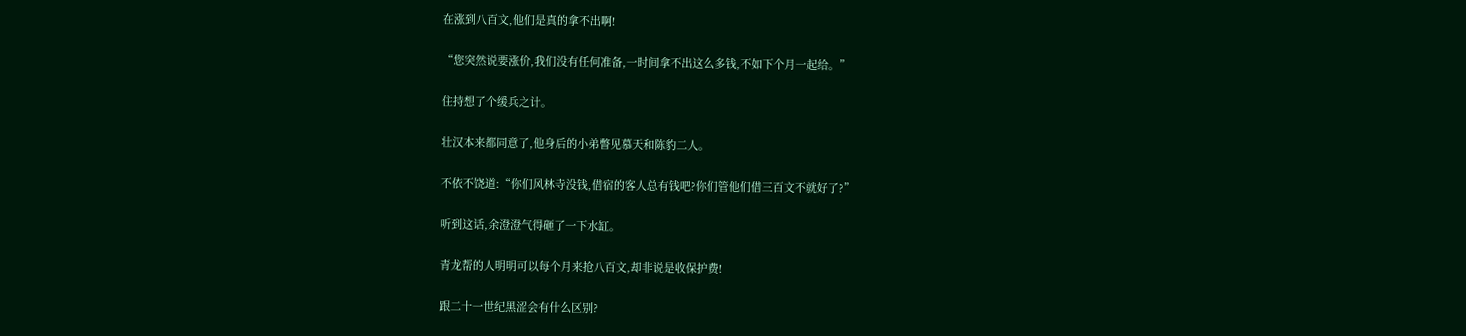在涨到八百文,他们是真的拿不出啊!

“您突然说要涨价,我们没有任何准备,一时间拿不出这么多钱,不如下个月一起给。”

住持想了个缓兵之计。

壮汉本来都同意了,他身后的小弟瞥见慕天和陈豹二人。

不依不饶道:“你们风林寺没钱,借宿的客人总有钱吧?你们管他们借三百文不就好了?”

听到这话,余澄澄气得砸了一下水缸。

青龙帮的人明明可以每个月来抢八百文,却非说是收保护费!

跟二十一世纪黑涩会有什么区别?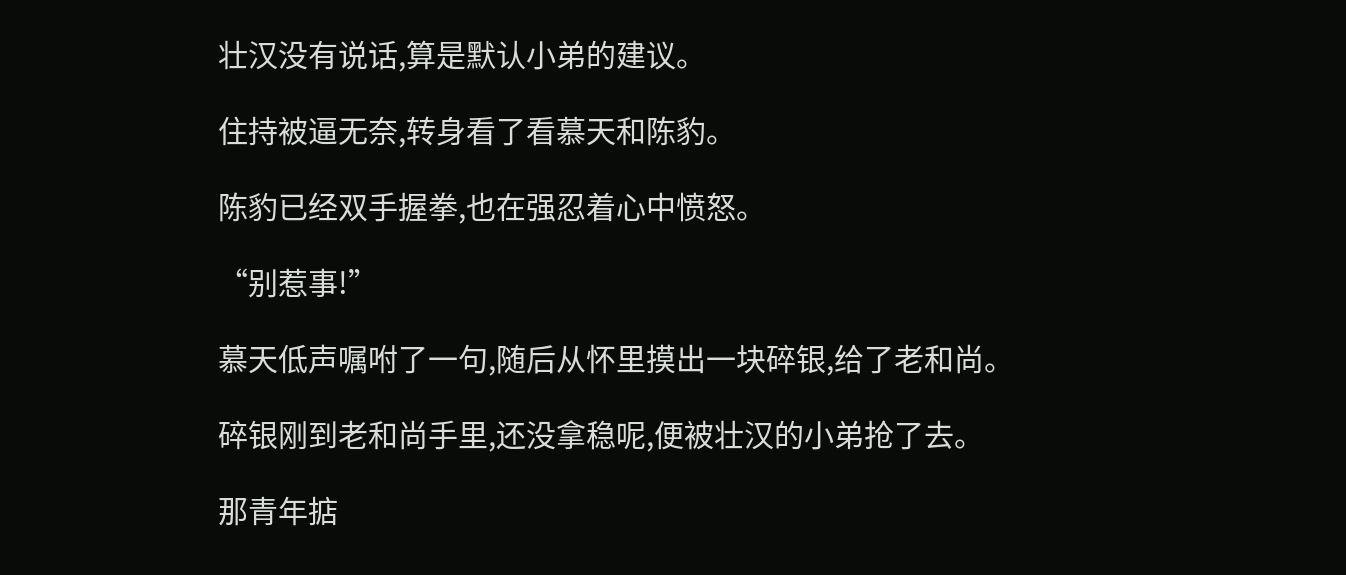壮汉没有说话,算是默认小弟的建议。

住持被逼无奈,转身看了看慕天和陈豹。

陈豹已经双手握拳,也在强忍着心中愤怒。

“别惹事!”

慕天低声嘱咐了一句,随后从怀里摸出一块碎银,给了老和尚。

碎银刚到老和尚手里,还没拿稳呢,便被壮汉的小弟抢了去。

那青年掂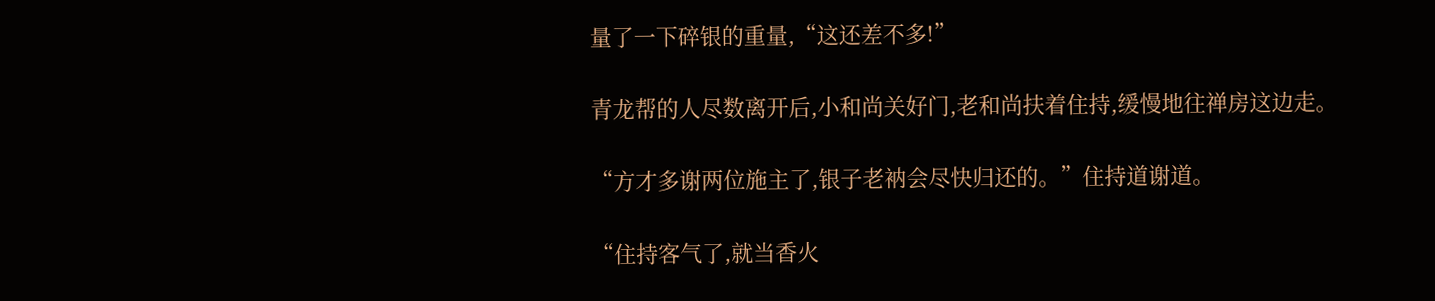量了一下碎银的重量,“这还差不多!”

青龙帮的人尽数离开后,小和尚关好门,老和尚扶着住持,缓慢地往禅房这边走。

“方才多谢两位施主了,银子老衲会尽快归还的。”住持道谢道。

“住持客气了,就当香火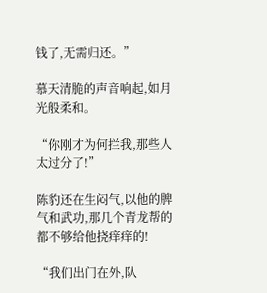钱了,无需归还。”

慕天清脆的声音响起,如月光般柔和。

“你刚才为何拦我,那些人太过分了!”

陈豹还在生闷气,以他的脾气和武功,那几个青龙帮的都不够给他挠痒痒的!

“我们出门在外,队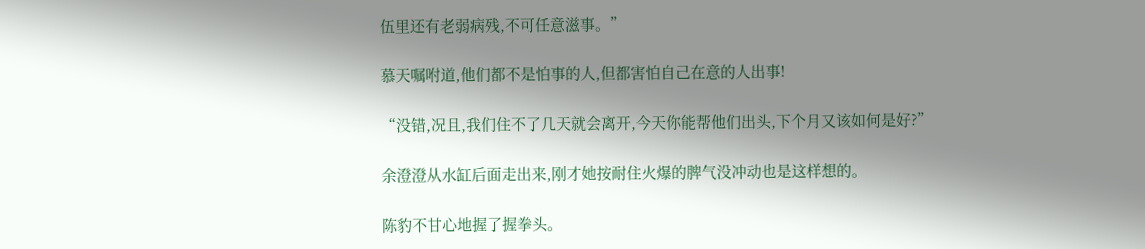伍里还有老弱病残,不可任意滋事。”

慕天嘱咐道,他们都不是怕事的人,但都害怕自己在意的人出事!

“没错,况且,我们住不了几天就会离开,今天你能帮他们出头,下个月又该如何是好?”

余澄澄从水缸后面走出来,刚才她按耐住火爆的脾气没冲动也是这样想的。

陈豹不甘心地握了握拳头。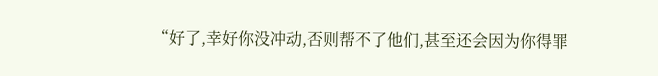“好了,幸好你没冲动,否则帮不了他们,甚至还会因为你得罪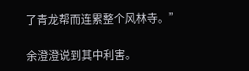了青龙帮而连累整个风林寺。”

余澄澄说到其中利害。